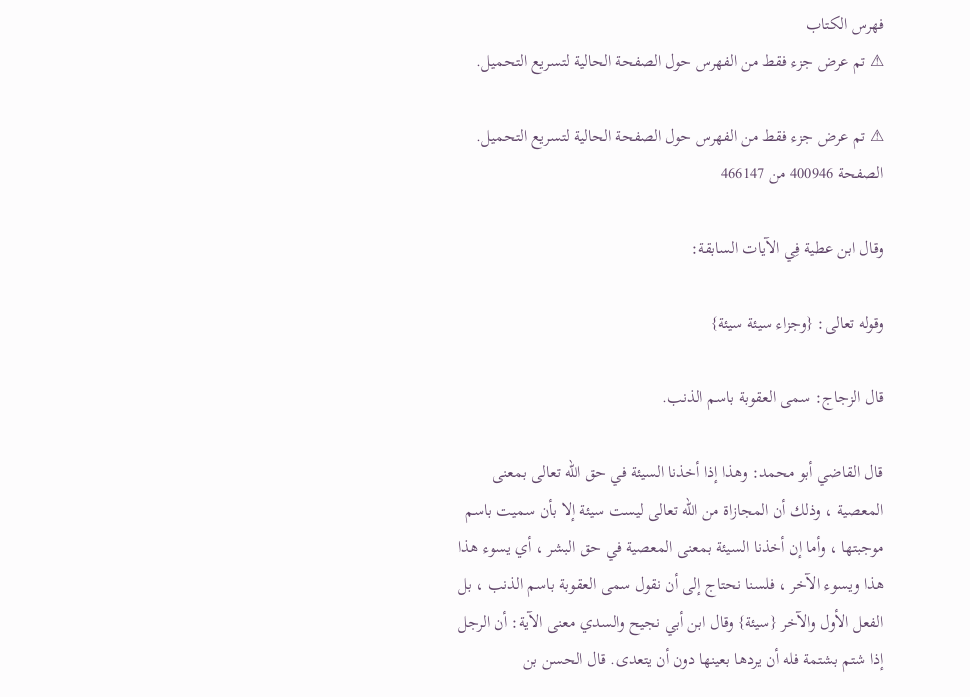فهرس الكتاب
⚠ تم عرض جزء فقط من الفهرس حول الصفحة الحالية لتسريع التحميل.

⚠ تم عرض جزء فقط من الفهرس حول الصفحة الحالية لتسريع التحميل.
الصفحة 400946 من 466147

وقال ابن عطية فِي الآيات السابقة:

وقوله تعالى: {وجزاء سيئة سيئة}

قال الزجاج: سمى العقوبة باسم الذنب.

قال القاضي أبو محمد: وهذا إذا أخذنا السيئة في حق الله تعالى بمعنى المعصية ، وذلك أن المجازاة من الله تعالى ليست سيئة إلا بأن سميت باسم موجبتها ، وأما إن أخذنا السيئة بمعنى المعصية في حق البشر ، أي يسوء هذا هذا ويسوء الآخر ، فلسنا نحتاج إلى أن نقول سمى العقوبة باسم الذنب ، بل الفعل الأول والآخر {سيئة} وقال ابن أبي نجيح والسدي معنى الآية: أن الرجل إذا شتم بشتمة فله أن يردها بعينها دون أن يتعدى. قال الحسن بن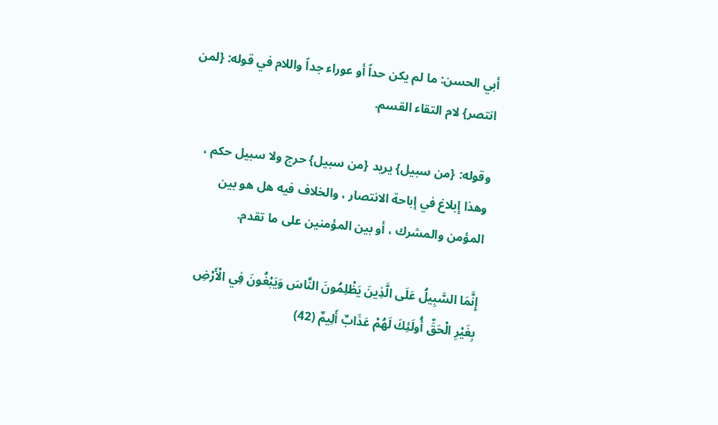أبي الحسن: ما لم يكن حداً أو عوراء جداً واللام في قوله: {لمن انتصر} لام التقاء القسم.

وقوله: {من سبيل} يريد {من سبيل} حرج ولا سبيل حكم ، وهذا إبلاغ في إباحة الانتصار ، والخلاف فيه هل هو بين المؤمن والمشرك ، أو بين المؤمنين على ما تقدم.

إِنَّمَا السَّبِيلُ عَلَى الَّذِينَ يَظْلِمُونَ النَّاسَ وَيَبْغُونَ فِي الْأَرْضِ بِغَيْرِ الْحَقِّ أُولَئِكَ لَهُمْ عَذَابٌ أَلِيمٌ (42)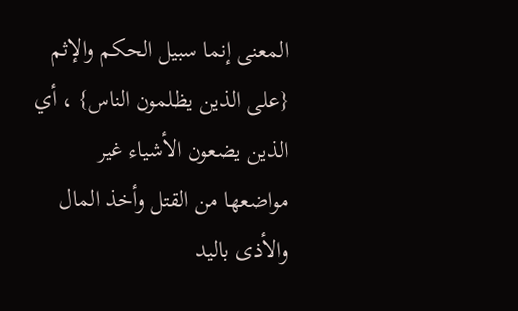المعنى إنما سبيل الحكم والإثم {على الذين يظلمون الناس} ، أي الذين يضعون الأشياء غير مواضعها من القتل وأخذ المال والأذى باليد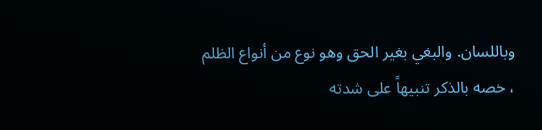وباللسان. والبغي بغير الحق وهو نوع من أنواع الظلم ، خصه بالذكر تنبيهاً على شدته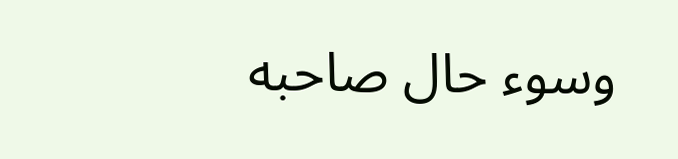وسوء حال صاحبه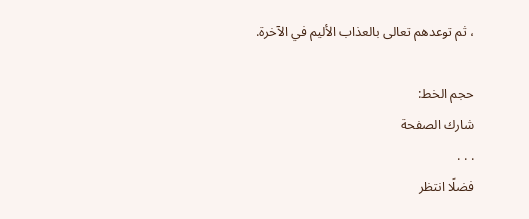، ثم توعدهم تعالى بالعذاب الأليم في الآخرة.

حجم الخط:
شارك الصفحة
. . .
فضلًا انتظر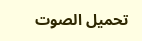تحميل الصوت